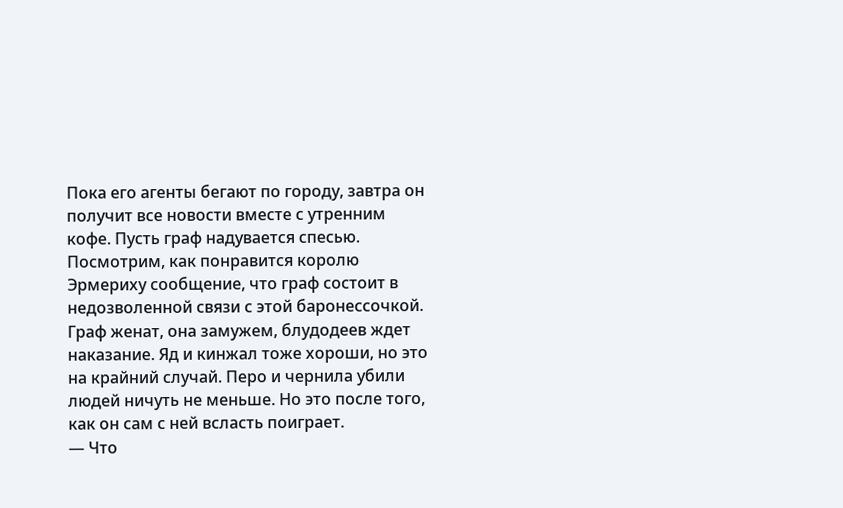Пока его агенты бегают по городу, завтра он получит все новости вместе с утренним кофе. Пусть граф надувается спесью. Посмотрим, как понравится королю Эрмериху сообщение, что граф состоит в недозволенной связи с этой баронессочкой. Граф женат, она замужем, блудодеев ждет наказание. Яд и кинжал тоже хороши, но это на крайний случай. Перо и чернила убили людей ничуть не меньше. Но это после того, как он сам с ней всласть поиграет.
— Что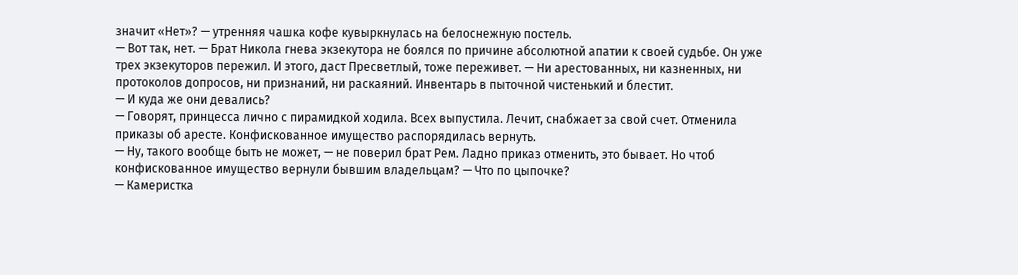значит «Нет»? — утренняя чашка кофе кувыркнулась на белоснежную постель.
— Вот так, нет. — Брат Никола гнева экзекутора не боялся по причине абсолютной апатии к своей судьбе. Он уже трех экзекуторов пережил. И этого, даст Пресветлый, тоже переживет. — Ни арестованных, ни казненных, ни протоколов допросов, ни признаний, ни раскаяний. Инвентарь в пыточной чистенький и блестит.
— И куда же они девались?
— Говорят, принцесса лично с пирамидкой ходила. Всех выпустила. Лечит, снабжает за свой счет. Отменила приказы об аресте. Конфискованное имущество распорядилась вернуть.
— Ну, такого вообще быть не может, — не поверил брат Рем. Ладно приказ отменить, это бывает. Но чтоб конфискованное имущество вернули бывшим владельцам? — Что по цыпочке?
— Камеристка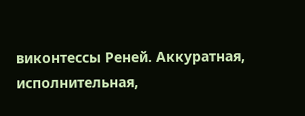виконтессы Реней. Аккуратная, исполнительная,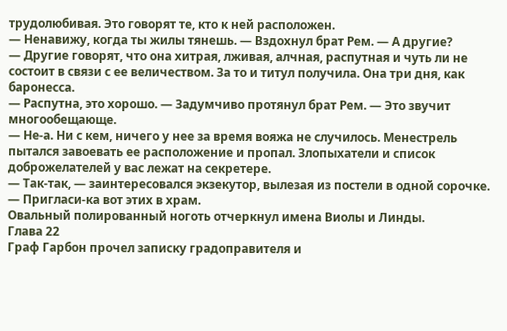трудолюбивая. Это говорят те, кто к ней расположен.
— Ненавижу, когда ты жилы тянешь. — Вздохнул брат Рем. — А другие?
— Другие говорят, что она хитрая, лживая, алчная, распутная и чуть ли не состоит в связи с ее величеством. За то и титул получила. Она три дня, как баронесса.
— Распутна, это хорошо. — Задумчиво протянул брат Рем. — Это звучит многообещающе.
— Не-а. Ни с кем, ничего у нее за время вояжа не случилось. Менестрель пытался завоевать ее расположение и пропал. Злопыхатели и список доброжелателей у вас лежат на секретере.
— Так-так, — заинтересовался экзекутор, вылезая из постели в одной сорочке. — Пригласи-ка вот этих в храм.
Овальный полированный ноготь отчеркнул имена Виолы и Линды.
Глава 22
Граф Гарбон прочел записку градоправителя и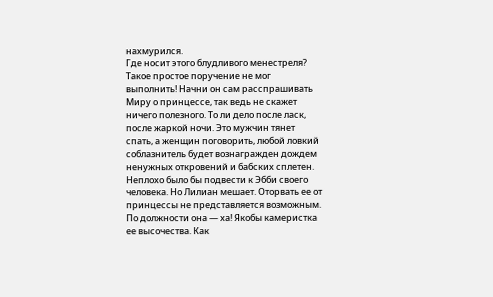нахмурился.
Где носит этого блудливого менестреля? Такое простое поручение не мог выполнить! Начни он сам расспрашивать Миру о принцессе, так ведь не скажет ничего полезного. То ли дело после ласк, после жаркой ночи. Это мужчин тянет спать, а женщин поговорить, любой ловкий соблазнитель будет вознагражден дождем ненужных откровений и бабских сплетен.
Неплохо было бы подвести к Эбби своего человека. Но Лилиан мешает. Оторвать ее от принцессы не представляется возможным. По должности она — ха! Якобы камеристка ее высочества. Как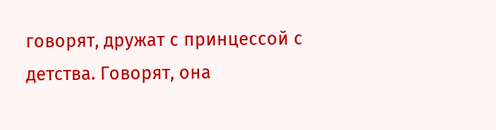говорят, дружат с принцессой с детства. Говорят, она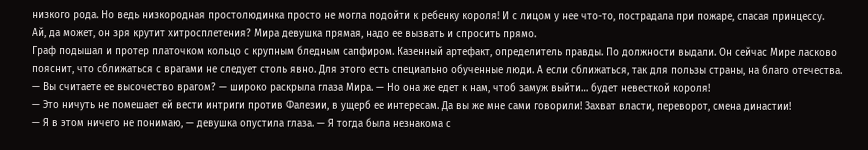низкого рода. Но ведь низкородная простолюдинка просто не могла подойти к ребенку короля! И с лицом у нее что-то, пострадала при пожаре, спасая принцессу.
Ай, да может, он зря крутит хитросплетения? Мира девушка прямая, надо ее вызвать и спросить прямо.
Граф подышал и протер платочком кольцо с крупным бледным сапфиром. Казенный артефакт, определитель правды. По должности выдали. Он сейчас Мире ласково пояснит, что сближаться с врагами не следует столь явно. Для этого есть специально обученные люди. А если сближаться, так для пользы страны, на благо отечества.
— Вы считаете ее высочество врагом? — широко раскрыла глаза Мира. — Но она же едет к нам, чтоб замуж выйти… будет невесткой короля!
— Это ничуть не помешает ей вести интриги против Фалезии, в ущерб ее интересам. Да вы же мне сами говорили! Захват власти, переворот, смена династии!
— Я в этом ничего не понимаю, — девушка опустила глаза. — Я тогда была незнакома с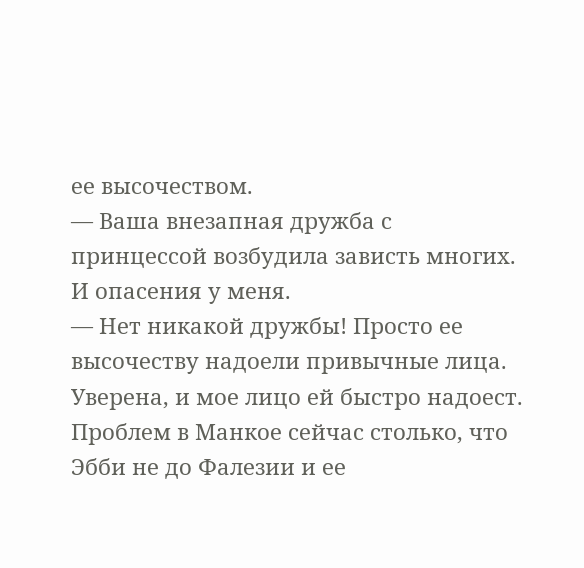ее высочеством.
— Ваша внезапная дружба с принцессой возбудила зависть многих. И опасения у меня.
— Нет никакой дружбы! Просто ее высочеству надоели привычные лица. Уверена, и мое лицо ей быстро надоест. Проблем в Манкое сейчас столько, что Эбби не до Фалезии и ее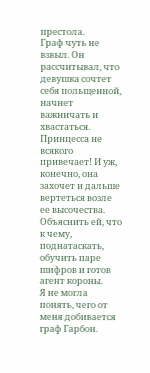престола.
Граф чуть не взвыл. Он рассчитывал, что девушка сочтет себя польщенной, начнет важничать и хвастаться. Принцесса не всякого привечает! И уж, конечно, она захочет и дальше вертеться возле ее высочества. Объяснить ей, что к чему, поднатаскать, обучить паре шифров и готов агент короны.
Я не могла понять, чего от меня добивается граф Гарбон.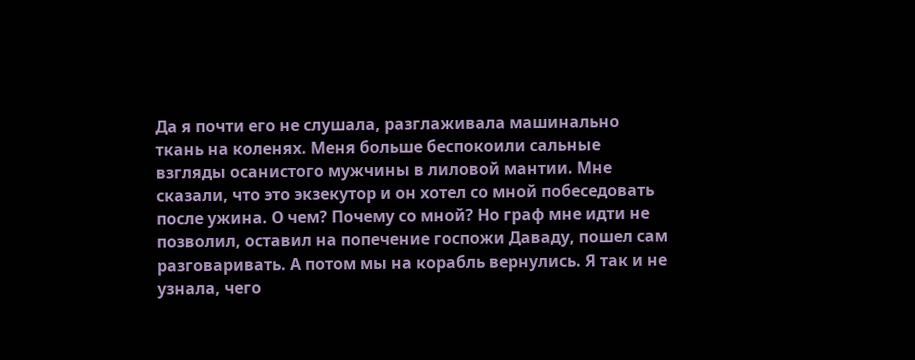Да я почти его не слушала, разглаживала машинально ткань на коленях. Меня больше беспокоили сальные взгляды осанистого мужчины в лиловой мантии. Мне сказали, что это экзекутор и он хотел со мной побеседовать после ужина. О чем? Почему со мной? Но граф мне идти не позволил, оставил на попечение госпожи Даваду, пошел сам разговаривать. А потом мы на корабль вернулись. Я так и не узнала, чего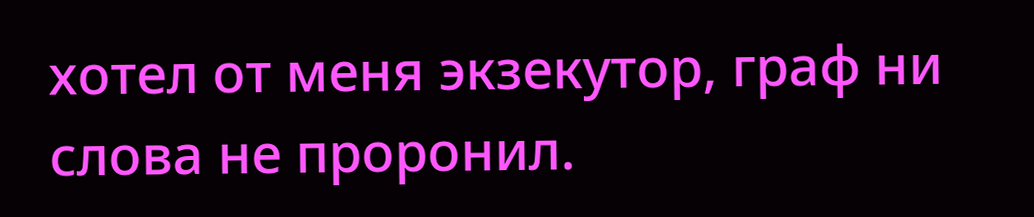хотел от меня экзекутор, граф ни слова не проронил.